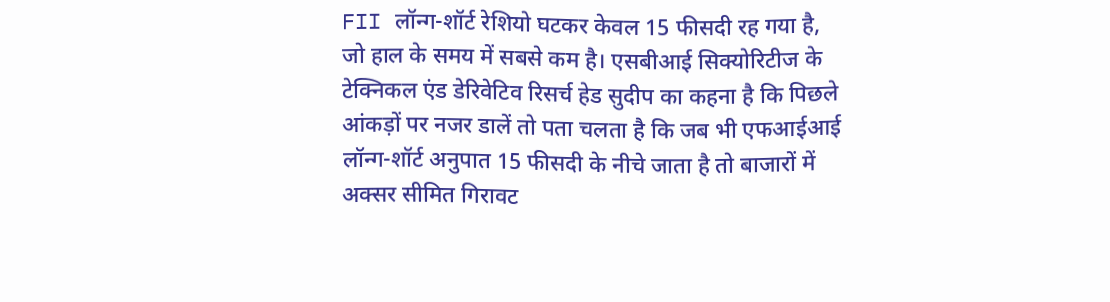FII लॉन्ग-शॉर्ट रेशियो घटकर केवल 15 फीसदी रह गया है, जो हाल के समय में सबसे कम है। एसबीआई सिक्योरिटीज के टेक्निकल एंड डेरिवेटिव रिसर्च हेड सुदीप का कहना है कि पिछले आंकड़ों पर नजर डालें तो पता चलता है कि जब भी एफआईआई लॉन्ग-शॉर्ट अनुपात 15 फीसदी के नीचे जाता है तो बाजारों में अक्सर सीमित गिरावट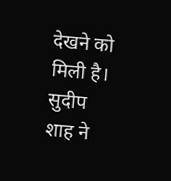देखने को मिली है। सुदीप शाह ने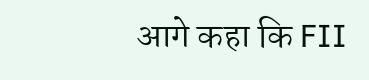आगे कहा कि FII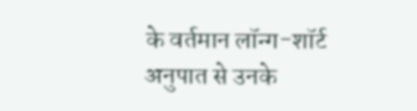के वर्तमान लॉन्ग-शॉर्ट अनुपात से उनके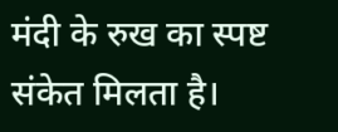मंदी के रुख का स्पष्ट संकेत मिलता है।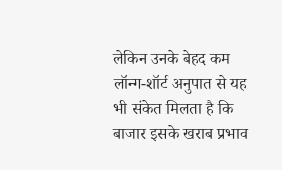लेकिन उनके बेहद कम लॉन्ग-शॉर्ट अनुपात से यह भी संकेत मिलता है कि बाजार इसके खराब प्रभाव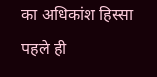का अधिकांश हिस्सा पहले ही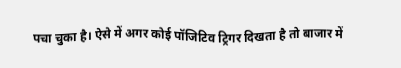पचा चुका है। ऐसे में अगर कोई पॉजिटिव ट्रिगर दिखता है तो बाजार में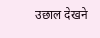उछाल देखने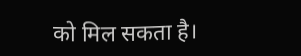को मिल सकता है।